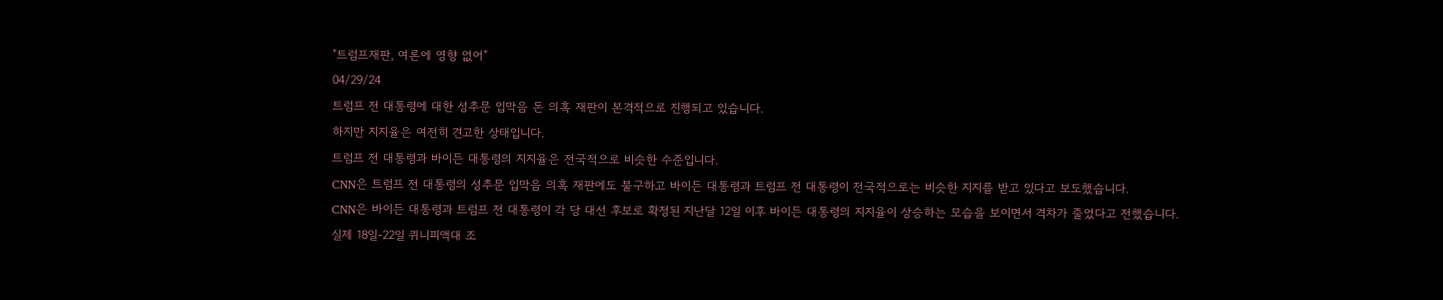"트럼프재판, 여론에 영향 없어"
04/29/24
트럼프 전 대통령에 대한 성추문 입막음 돈 의혹 재판이 본격적으로 진행되고 있습니다.
하지만 지지율은 여전히 견고한 상태입니다.
트럼프 전 대통령과 바이든 대통령의 지지율은 전국적으로 비슷한 수준입니다.
CNN은 트럼프 전 대통령의 성추문 입막음 의혹 재판에도 불구하고 바이든 대통령과 트럼프 전 대통령이 전국적으로는 비슷한 지지를 받고 있다고 보도했습니다.
CNN은 바이든 대통령과 트럼프 전 대통령이 각 당 대선 후보로 확정된 지난달 12일 이후 바이든 대통령의 지지율이 상승하는 모습을 보이면서 격차가 줄었다고 전했습니다.
실제 18일-22일 퀴니피액대 조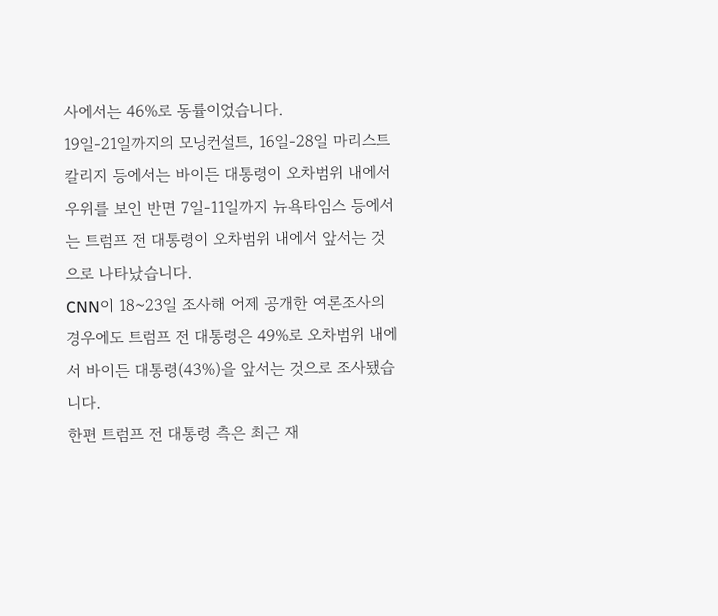사에서는 46%로 동률이었습니다.
19일-21일까지의 모닝컨설트, 16일-28일 마리스트 칼리지 등에서는 바이든 대통령이 오차범위 내에서 우위를 보인 반면 7일-11일까지 뉴욕타임스 등에서는 트럼프 전 대통령이 오차범위 내에서 앞서는 것으로 나타났습니다.
CNN이 18~23일 조사해 어제 공개한 여론조사의 경우에도 트럼프 전 대통령은 49%로 오차범위 내에서 바이든 대통령(43%)을 앞서는 것으로 조사됐습니다.
한편 트럼프 전 대통령 측은 최근 재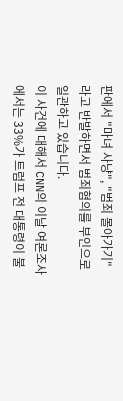판에서 "마녀 사냥", "범죄 몰아가기"라고 반발하면서 범죄혐의를 부인으로 일관하고 있습니다.
이 사건에 대해서 CNN의 이날 여론조사에서는 33%가 트럼프 전 대통령이 불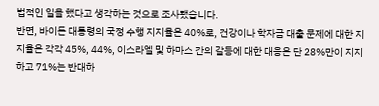법적인 일을 했다고 생각하는 것으로 조사됐습니다.
반면, 바이든 대통령의 국정 수행 지지율은 40%로, 건강이나 학자금 대출 문제에 대한 지지율은 각각 45%, 44%, 이스라엘 및 하마스 간의 갈등에 대한 대응은 단 28%만이 지지하고 71%는 반대하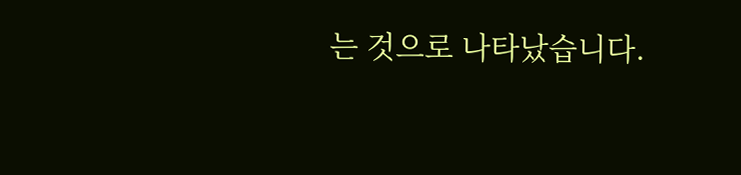는 것으로 나타났습니다.